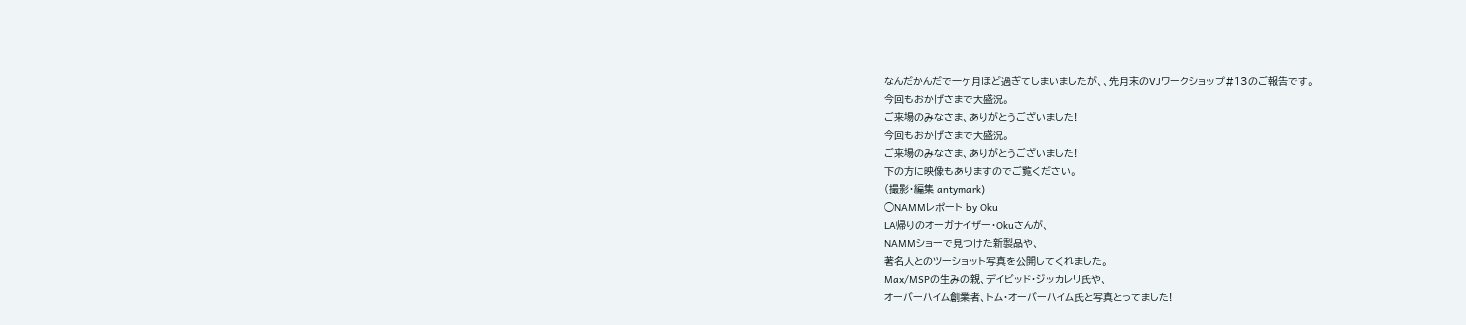なんだかんだで一ヶ月ほど過ぎてしまいましたが、、先月末のVJワークショップ#13のご報告です。
今回もおかげさまで大盛況。
ご来場のみなさま、ありがとうございました!
今回もおかげさまで大盛況。
ご来場のみなさま、ありがとうございました!
下の方に映像もありますのでご覧ください。
(撮影・編集 antymark)
◯NAMMレポート by Oku
LA帰りのオーガナイザー・Okuさんが、
NAMMショーで見つけた新製品や、
著名人とのツーショット写真を公開してくれました。
Max/MSPの生みの親、デイビッド・ジッカレリ氏や、
オーバーハイム創業者、トム・オーバーハイム氏と写真とってました!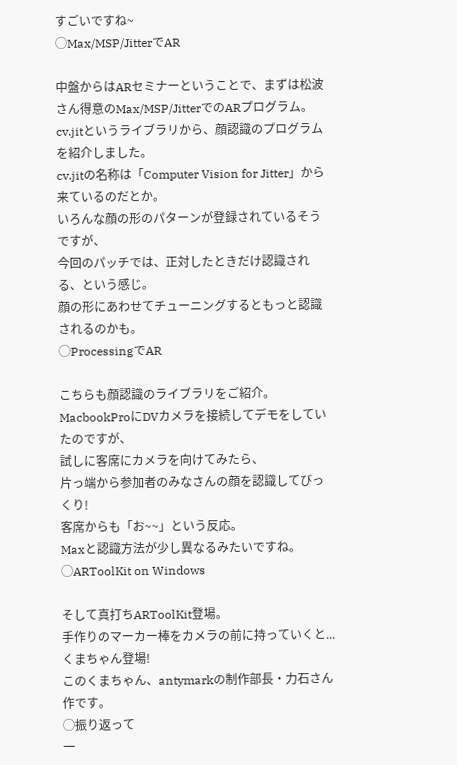すごいですね~
◯Max/MSP/JitterでAR

中盤からはARセミナーということで、まずは松波さん得意のMax/MSP/JitterでのARプログラム。
cv.jitというライブラリから、顔認識のプログラムを紹介しました。
cv.jitの名称は「Computer Vision for Jitter」から来ているのだとか。
いろんな顔の形のパターンが登録されているそうですが、
今回のパッチでは、正対したときだけ認識される、という感じ。
顔の形にあわせてチューニングするともっと認識されるのかも。
◯ProcessingでAR

こちらも顔認識のライブラリをご紹介。
MacbookProにDVカメラを接続してデモをしていたのですが、
試しに客席にカメラを向けてみたら、
片っ端から参加者のみなさんの顔を認識してびっくり!
客席からも「お~~」という反応。
Maxと認識方法が少し異なるみたいですね。
◯ARToolKit on Windows

そして真打ちARToolKit登場。
手作りのマーカー棒をカメラの前に持っていくと...
くまちゃん登場!
このくまちゃん、antymarkの制作部長・力石さん作です。
◯振り返って
一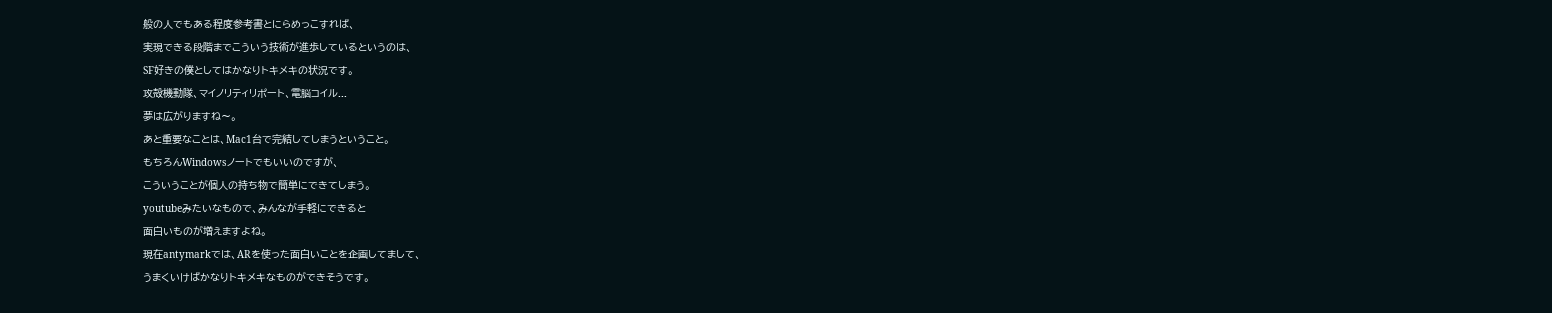般の人でもある程度参考書とにらめっこすれば、
実現できる段階までこういう技術が進歩しているというのは、
SF好きの僕としてはかなりトキメキの状況です。
攻殻機動隊、マイノリティリポート、電脳コイル...
夢は広がりますね〜。
あと重要なことは、Mac1台で完結してしまうということ。
もちろんWindowsノートでもいいのですが、
こういうことが個人の持ち物で簡単にできてしまう。
youtubeみたいなもので、みんなが手軽にできると
面白いものが増えますよね。
現在antymarkでは、ARを使った面白いことを企画してまして、
うまくいけばかなりトキメキなものができそうです。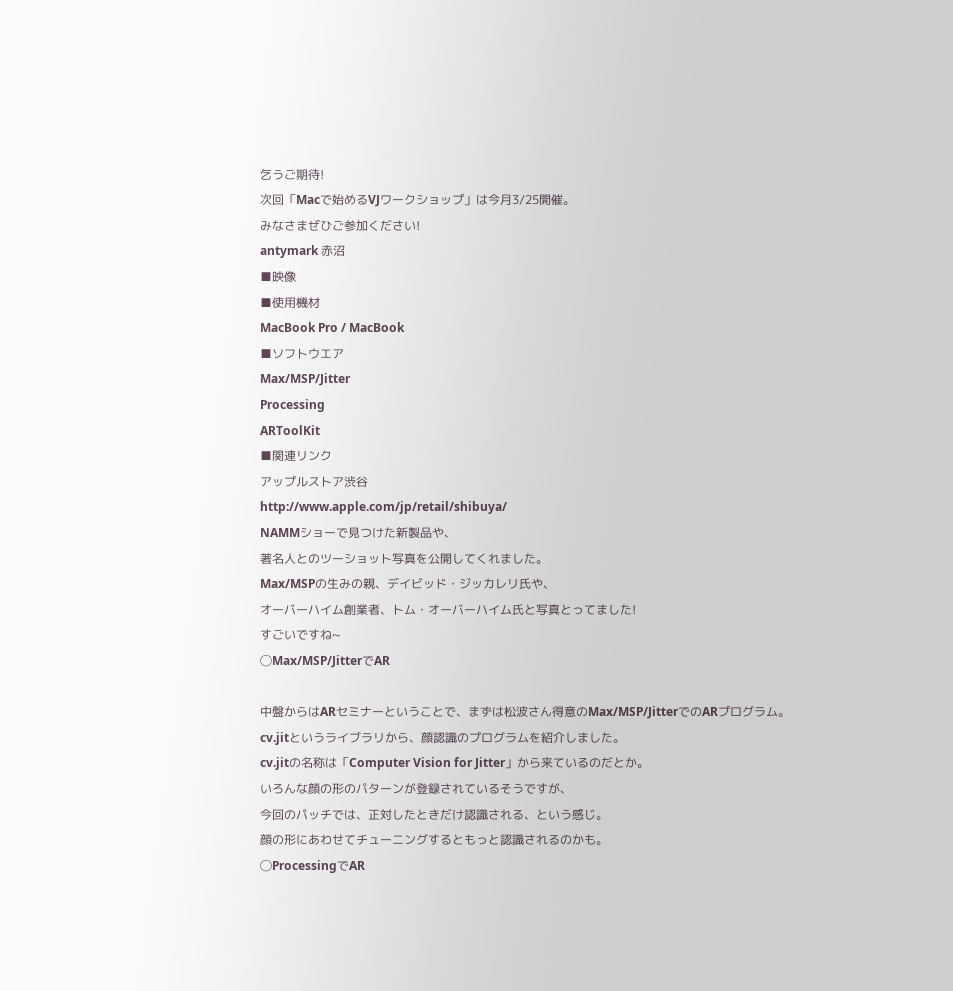乞うご期待!
次回「Macで始めるVJワークショップ」は今月3/25開催。
みなさまぜひご参加ください!
antymark 赤沼
■映像
■使用機材
MacBook Pro / MacBook
■ソフトウエア
Max/MSP/Jitter
Processing
ARToolKit
■関連リンク
アップルストア渋谷
http://www.apple.com/jp/retail/shibuya/
NAMMショーで見つけた新製品や、
著名人とのツーショット写真を公開してくれました。
Max/MSPの生みの親、デイビッド・ジッカレリ氏や、
オーバーハイム創業者、トム・オーバーハイム氏と写真とってました!
すごいですね~
◯Max/MSP/JitterでAR

中盤からはARセミナーということで、まずは松波さん得意のMax/MSP/JitterでのARプログラム。
cv.jitというライブラリから、顔認識のプログラムを紹介しました。
cv.jitの名称は「Computer Vision for Jitter」から来ているのだとか。
いろんな顔の形のパターンが登録されているそうですが、
今回のパッチでは、正対したときだけ認識される、という感じ。
顔の形にあわせてチューニングするともっと認識されるのかも。
◯ProcessingでAR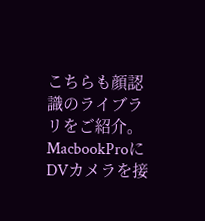こちらも顔認識のライブラリをご紹介。
MacbookProにDVカメラを接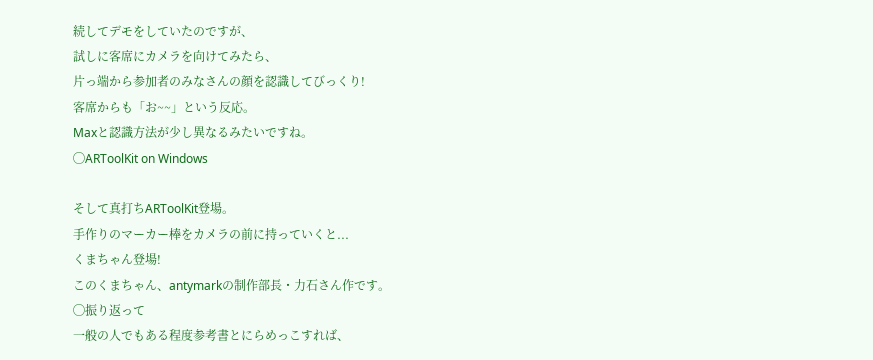続してデモをしていたのですが、
試しに客席にカメラを向けてみたら、
片っ端から参加者のみなさんの顔を認識してびっくり!
客席からも「お~~」という反応。
Maxと認識方法が少し異なるみたいですね。
◯ARToolKit on Windows

そして真打ちARToolKit登場。
手作りのマーカー棒をカメラの前に持っていくと...
くまちゃん登場!
このくまちゃん、antymarkの制作部長・力石さん作です。
◯振り返って
一般の人でもある程度参考書とにらめっこすれば、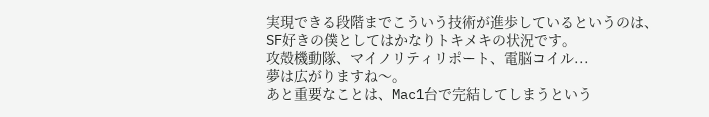実現できる段階までこういう技術が進歩しているというのは、
SF好きの僕としてはかなりトキメキの状況です。
攻殻機動隊、マイノリティリポート、電脳コイル...
夢は広がりますね〜。
あと重要なことは、Mac1台で完結してしまうという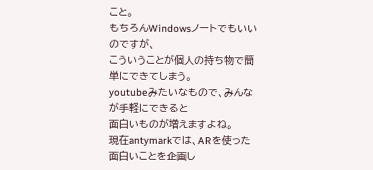こと。
もちろんWindowsノートでもいいのですが、
こういうことが個人の持ち物で簡単にできてしまう。
youtubeみたいなもので、みんなが手軽にできると
面白いものが増えますよね。
現在antymarkでは、ARを使った面白いことを企画し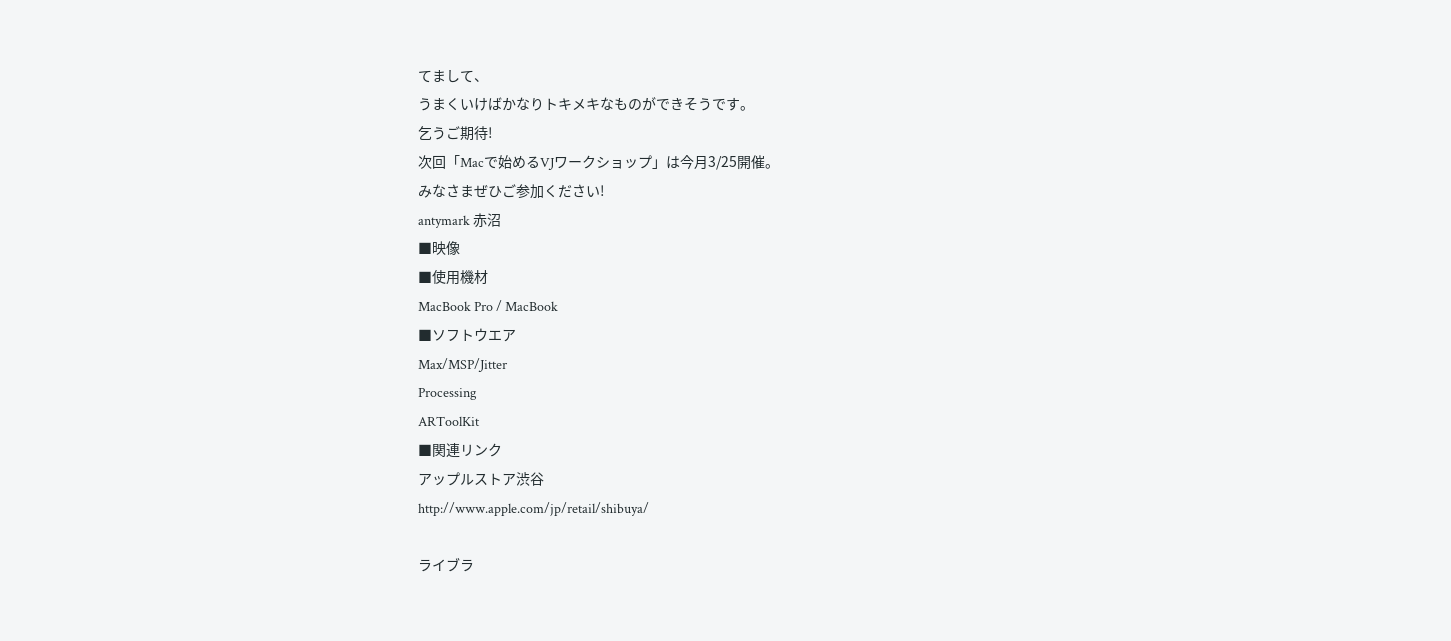てまして、
うまくいけばかなりトキメキなものができそうです。
乞うご期待!
次回「Macで始めるVJワークショップ」は今月3/25開催。
みなさまぜひご参加ください!
antymark 赤沼
■映像
■使用機材
MacBook Pro / MacBook
■ソフトウエア
Max/MSP/Jitter
Processing
ARToolKit
■関連リンク
アップルストア渋谷
http://www.apple.com/jp/retail/shibuya/

ライブラ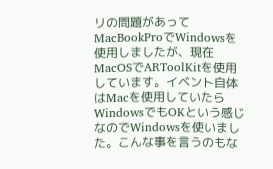リの問題があってMacBookProでWindowsを使用しましたが、現在MacOSでARToolKitを使用しています。イベント自体はMacを使用していたらWindowsでもOKという感じなのでWindowsを使いました。こんな事を言うのもな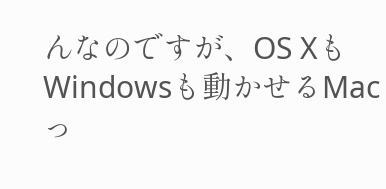んなのですが、OS XもWindowsも動かせるMacっ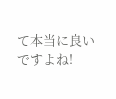て本当に良いですよね!